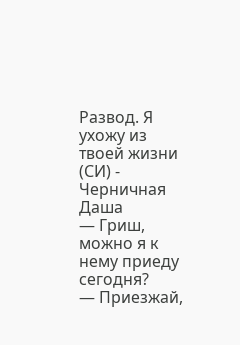Развод. Я ухожу из твоей жизни (СИ) - Черничная Даша
— Гриш, можно я к нему приеду сегодня?
— Приезжай,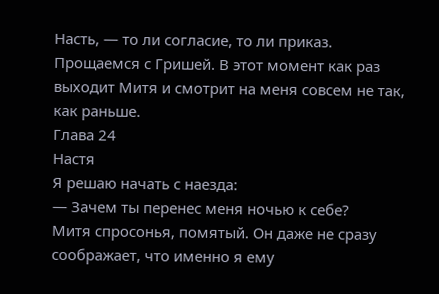Насть, — то ли согласие, то ли приказ.
Прощаемся с Гришей. В этот момент как раз выходит Митя и смотрит на меня совсем не так, как раньше.
Глава 24
Настя
Я решаю начать с наезда:
— Зачем ты перенес меня ночью к себе?
Митя спросонья, помятый. Он даже не сразу соображает, что именно я ему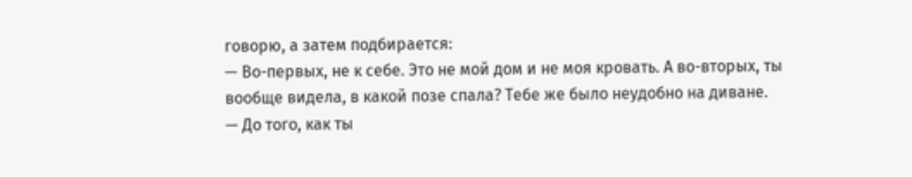говорю, а затем подбирается:
— Во-первых, не к себе. Это не мой дом и не моя кровать. А во-вторых, ты вообще видела, в какой позе спала? Тебе же было неудобно на диване.
— До того, как ты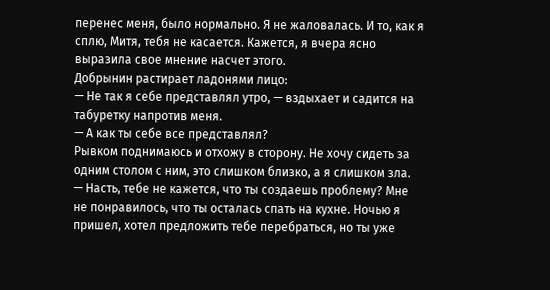перенес меня, было нормально. Я не жаловалась. И то, как я сплю, Митя, тебя не касается. Кажется, я вчера ясно выразила свое мнение насчет этого.
Добрынин растирает ладонями лицо:
— Не так я себе представлял утро, — вздыхает и садится на табуретку напротив меня.
— А как ты себе все представлял?
Рывком поднимаюсь и отхожу в сторону. Не хочу сидеть за одним столом с ним, это слишком близко, а я слишком зла.
— Насть, тебе не кажется, что ты создаешь проблему? Мне не понравилось, что ты осталась спать на кухне. Ночью я пришел, хотел предложить тебе перебраться, но ты уже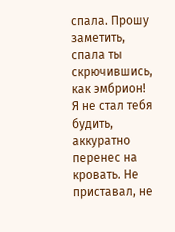спала. Прошу заметить, спала ты скрючившись, как эмбрион! Я не стал тебя будить, аккуратно перенес на кровать. Не приставал, не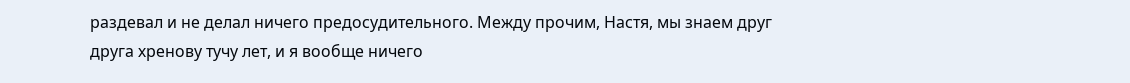раздевал и не делал ничего предосудительного. Между прочим, Настя, мы знаем друг друга хренову тучу лет, и я вообще ничего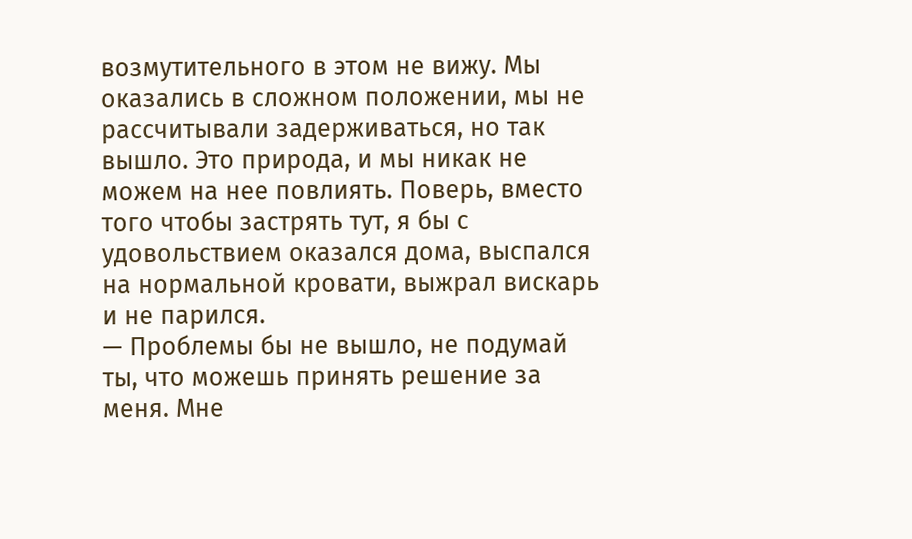возмутительного в этом не вижу. Мы оказались в сложном положении, мы не рассчитывали задерживаться, но так вышло. Это природа, и мы никак не можем на нее повлиять. Поверь, вместо того чтобы застрять тут, я бы с удовольствием оказался дома, выспался на нормальной кровати, выжрал вискарь и не парился.
— Проблемы бы не вышло, не подумай ты, что можешь принять решение за меня. Мне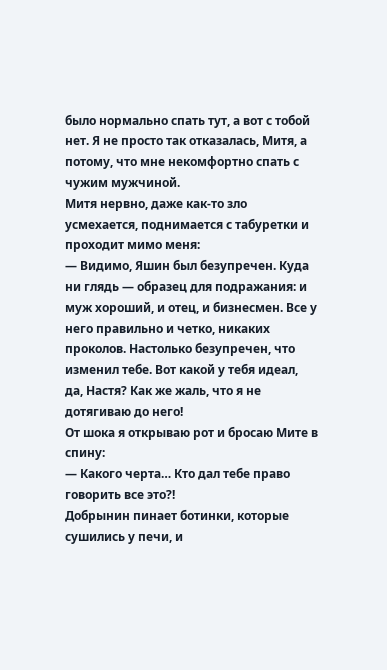было нормально спать тут, а вот с тобой нет. Я не просто так отказалась, Митя, а потому, что мне некомфортно спать с чужим мужчиной.
Митя нервно, даже как-то зло усмехается, поднимается с табуретки и проходит мимо меня:
— Видимо, Яшин был безупречен. Куда ни глядь — образец для подражания: и муж хороший, и отец, и бизнесмен. Все у него правильно и четко, никаких проколов. Настолько безупречен, что изменил тебе. Вот какой у тебя идеал, да, Настя? Как же жаль, что я не дотягиваю до него!
От шока я открываю рот и бросаю Мите в спину:
— Какого черта… Кто дал тебе право говорить все это?!
Добрынин пинает ботинки, которые сушились у печи, и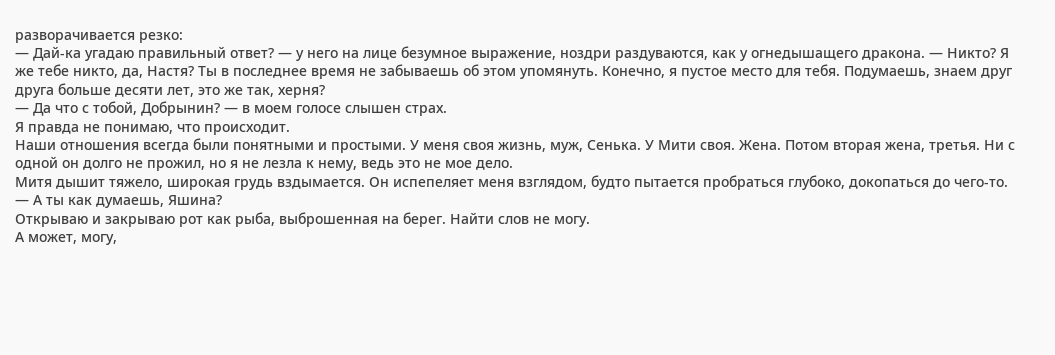разворачивается резко:
— Дай-ка угадаю правильный ответ? — у него на лице безумное выражение, ноздри раздуваются, как у огнедышащего дракона. — Никто? Я же тебе никто, да, Настя? Ты в последнее время не забываешь об этом упомянуть. Конечно, я пустое место для тебя. Подумаешь, знаем друг друга больше десяти лет, это же так, херня?
— Да что с тобой, Добрынин? — в моем голосе слышен страх.
Я правда не понимаю, что происходит.
Наши отношения всегда были понятными и простыми. У меня своя жизнь, муж, Сенька. У Мити своя. Жена. Потом вторая жена, третья. Ни с одной он долго не прожил, но я не лезла к нему, ведь это не мое дело.
Митя дышит тяжело, широкая грудь вздымается. Он испепеляет меня взглядом, будто пытается пробраться глубоко, докопаться до чего-то.
— А ты как думаешь, Яшина?
Открываю и закрываю рот как рыба, выброшенная на берег. Найти слов не могу.
А может, могу,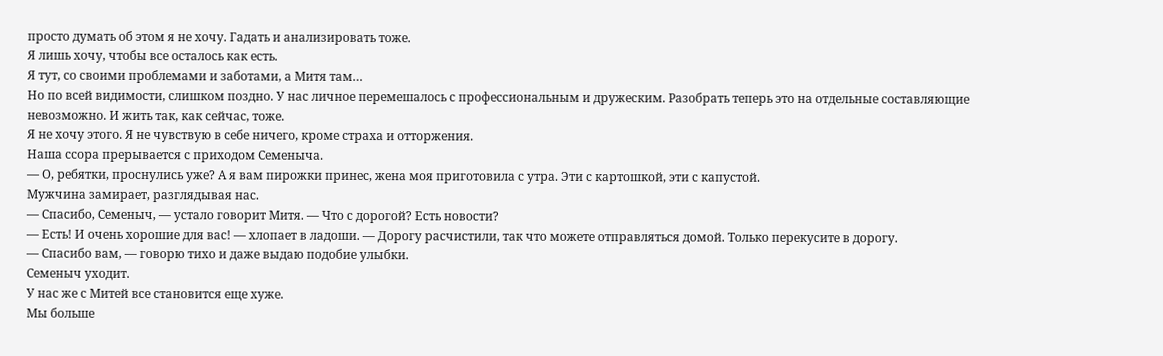просто думать об этом я не хочу. Гадать и анализировать тоже.
Я лишь хочу, чтобы все осталось как есть.
Я тут, со своими проблемами и заботами, а Митя там…
Но по всей видимости, слишком поздно. У нас личное перемешалось с профессиональным и дружеским. Разобрать теперь это на отдельные составляющие невозможно. И жить так, как сейчас, тоже.
Я не хочу этого. Я не чувствую в себе ничего, кроме страха и отторжения.
Наша ссора прерывается с приходом Семеныча.
— О, ребятки, проснулись уже? А я вам пирожки принес, жена моя приготовила с утра. Эти с картошкой, эти с капустой.
Мужчина замирает, разглядывая нас.
— Спасибо, Семеныч, — устало говорит Митя. — Что с дорогой? Есть новости?
— Есть! И очень хорошие для вас! — хлопает в ладоши. — Дорогу расчистили, так что можете отправляться домой. Только перекусите в дорогу.
— Спасибо вам, — говорю тихо и даже выдаю подобие улыбки.
Семеныч уходит.
У нас же с Митей все становится еще хуже.
Мы больше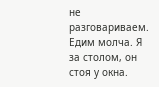не разговариваем. Едим молча. Я за столом, он стоя у окна.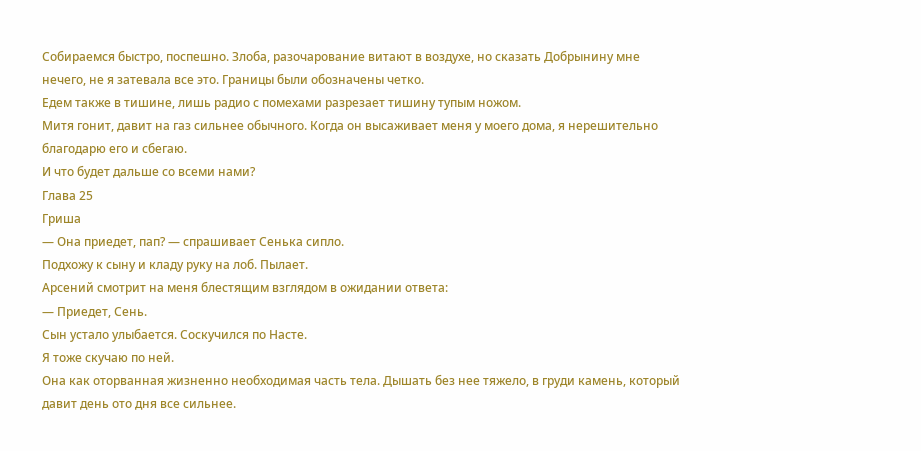Собираемся быстро, поспешно. Злоба, разочарование витают в воздухе, но сказать Добрынину мне нечего, не я затевала все это. Границы были обозначены четко.
Едем также в тишине, лишь радио с помехами разрезает тишину тупым ножом.
Митя гонит, давит на газ сильнее обычного. Когда он высаживает меня у моего дома, я нерешительно благодарю его и сбегаю.
И что будет дальше со всеми нами?
Глава 25
Гриша
— Она приедет, пап? — спрашивает Сенька сипло.
Подхожу к сыну и кладу руку на лоб. Пылает.
Арсений смотрит на меня блестящим взглядом в ожидании ответа:
— Приедет, Сень.
Сын устало улыбается. Соскучился по Насте.
Я тоже скучаю по ней.
Она как оторванная жизненно необходимая часть тела. Дышать без нее тяжело, в груди камень, который давит день ото дня все сильнее.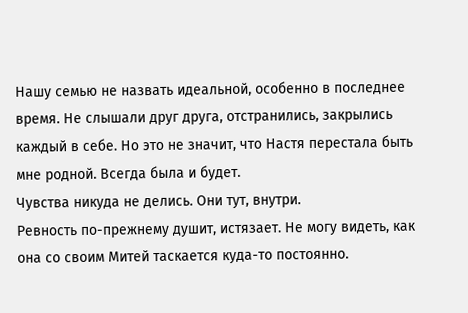Нашу семью не назвать идеальной, особенно в последнее время. Не слышали друг друга, отстранились, закрылись каждый в себе. Но это не значит, что Настя перестала быть мне родной. Всегда была и будет.
Чувства никуда не делись. Они тут, внутри.
Ревность по-прежнему душит, истязает. Не могу видеть, как она со своим Митей таскается куда-то постоянно.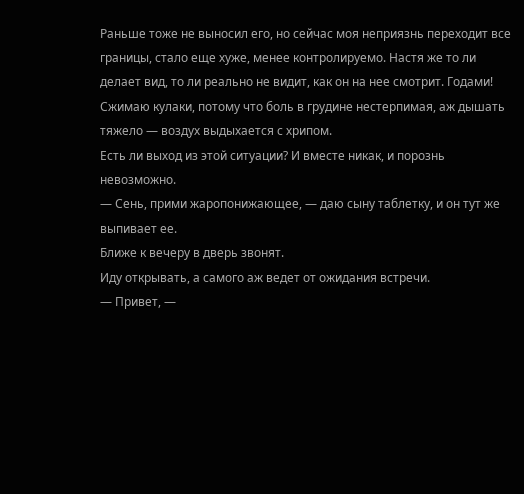Раньше тоже не выносил его, но сейчас моя неприязнь переходит все границы, стало еще хуже, менее контролируемо. Настя же то ли делает вид, то ли реально не видит, как он на нее смотрит. Годами!
Сжимаю кулаки, потому что боль в грудине нестерпимая, аж дышать тяжело — воздух выдыхается с хрипом.
Есть ли выход из этой ситуации? И вместе никак, и порознь невозможно.
— Сень, прими жаропонижающее, — даю сыну таблетку, и он тут же выпивает ее.
Ближе к вечеру в дверь звонят.
Иду открывать, а самого аж ведет от ожидания встречи.
— Привет, —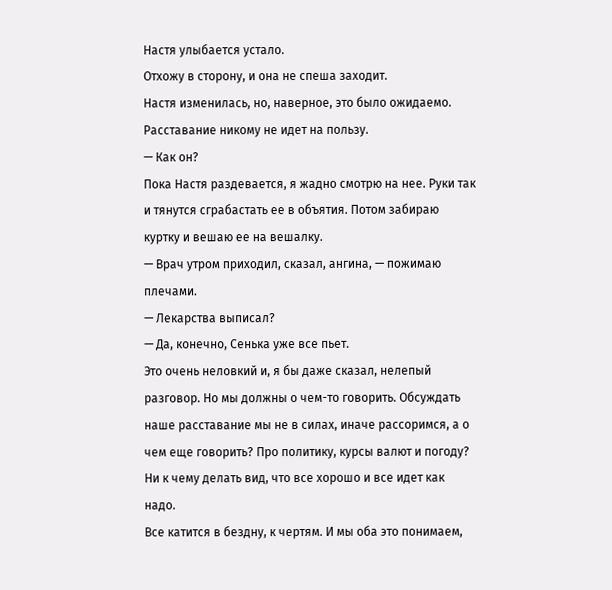Настя улыбается устало.
Отхожу в сторону, и она не спеша заходит.
Настя изменилась, но, наверное, это было ожидаемо. Расставание никому не идет на пользу.
— Как он?
Пока Настя раздевается, я жадно смотрю на нее. Руки так и тянутся сграбастать ее в объятия. Потом забираю куртку и вешаю ее на вешалку.
— Врач утром приходил, сказал, ангина, — пожимаю плечами.
— Лекарства выписал?
— Да, конечно, Сенька уже все пьет.
Это очень неловкий и, я бы даже сказал, нелепый разговор. Но мы должны о чем-то говорить. Обсуждать наше расставание мы не в силах, иначе рассоримся, а о чем еще говорить? Про политику, курсы валют и погоду?
Ни к чему делать вид, что все хорошо и все идет как надо.
Все катится в бездну, к чертям. И мы оба это понимаем,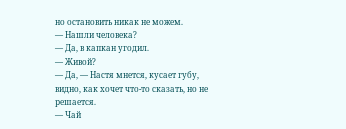но остановить никак не можем.
— Нашли человека?
— Да, в капкан угодил.
— Живой?
— Да, — Настя мнется, кусает губу, видно, как хочет что-то сказать, но не решается.
— Чай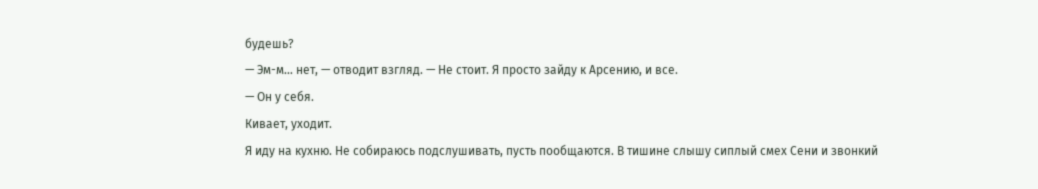будешь?
— Эм-м… нет, — отводит взгляд. — Не стоит. Я просто зайду к Арсению, и все.
— Он у себя.
Кивает, уходит.
Я иду на кухню. Не собираюсь подслушивать, пусть пообщаются. В тишине слышу сиплый смех Сени и звонкий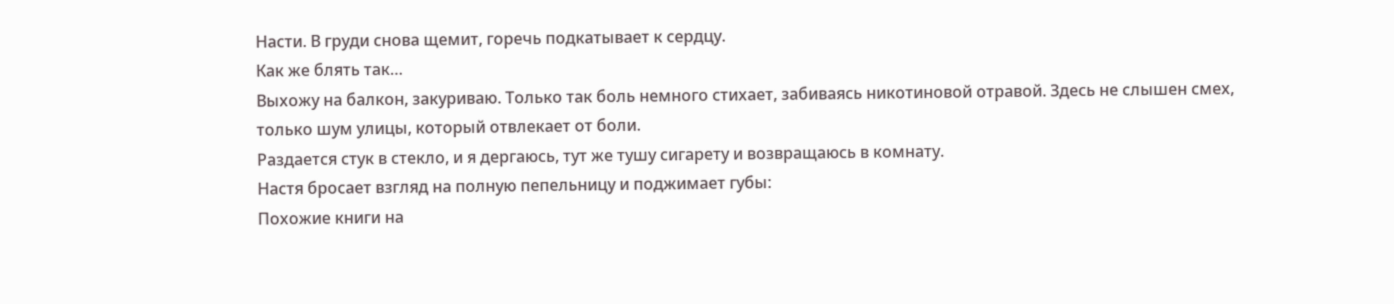Насти. В груди снова щемит, горечь подкатывает к сердцу.
Как же блять так…
Выхожу на балкон, закуриваю. Только так боль немного стихает, забиваясь никотиновой отравой. Здесь не слышен смех, только шум улицы, который отвлекает от боли.
Раздается стук в стекло, и я дергаюсь, тут же тушу сигарету и возвращаюсь в комнату.
Настя бросает взгляд на полную пепельницу и поджимает губы:
Похожие книги на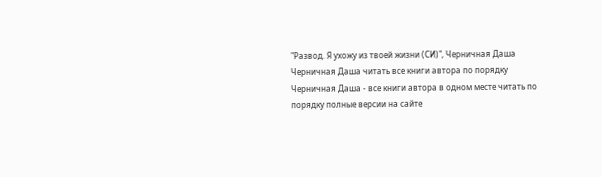"Развод. Я ухожу из твоей жизни (СИ)", Черничная Даша
Черничная Даша читать все книги автора по порядку
Черничная Даша - все книги автора в одном месте читать по порядку полные версии на сайте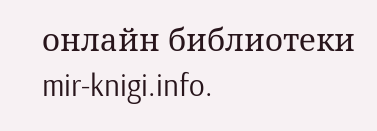онлайн библиотеки mir-knigi.info.